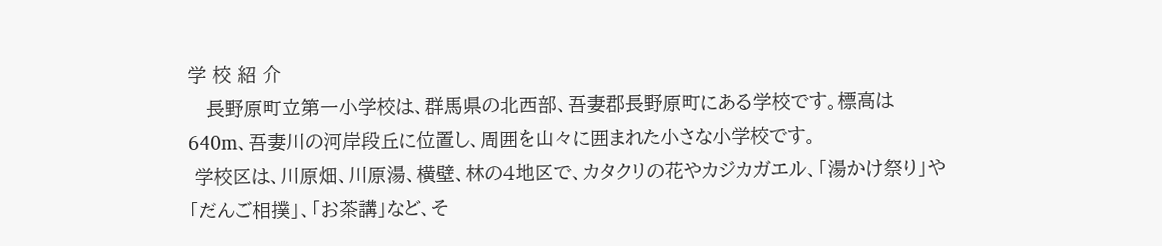学 校 紹 介
   長野原町立第一小学校は、群馬県の北西部、吾妻郡長野原町にある学校です。標高は640m、吾妻川の河岸段丘に位置し、周囲を山々に囲まれた小さな小学校です。
 学校区は、川原畑、川原湯、横壁、林の4地区で、カタクリの花やカジカガエル、「湯かけ祭り」や「だんご相撲」、「お茶講」など、そ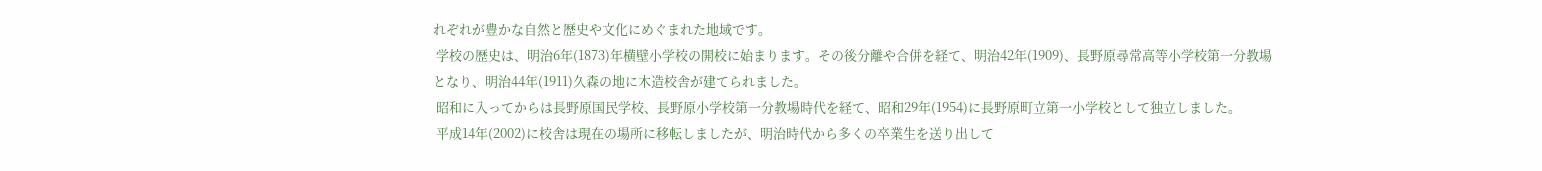れぞれが豊かな自然と歴史や文化にめぐまれた地域です。
 学校の歴史は、明治6年(1873)年横壁小学校の開校に始まります。その後分離や合併を経て、明治42年(1909)、長野原尋常高等小学校第一分教場となり、明治44年(1911)久森の地に木造校舎が建てられました。
 昭和に入ってからは長野原国民学校、長野原小学校第一分教場時代を経て、昭和29年(1954)に長野原町立第一小学校として独立しました。
 平成14年(2002)に校舎は現在の場所に移転しましたが、明治時代から多くの卒業生を送り出して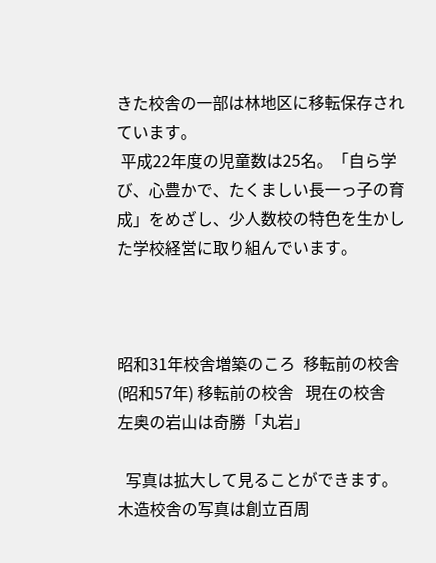きた校舎の一部は林地区に移転保存されています。
 平成22年度の児童数は25名。「自ら学び、心豊かで、たくましい長一っ子の育成」をめざし、少人数校の特色を生かした学校経営に取り組んでいます。



昭和31年校舎増築のころ  移転前の校舎(昭和57年) 移転前の校舎   現在の校舎
左奥の岩山は奇勝「丸岩」

  写真は拡大して見ることができます。木造校舎の写真は創立百周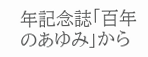年記念誌「百年のあゆみ」から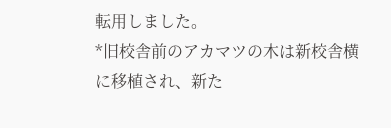転用しました。
*旧校舎前のアカマツの木は新校舎横に移植され、新た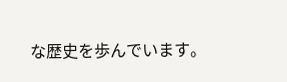な歴史を歩んでいます。